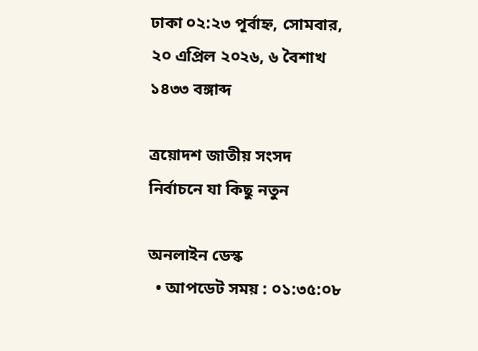ঢাকা ০২:২৩ পূর্বাহ্ন, সোমবার, ২০ এপ্রিল ২০২৬, ৬ বৈশাখ ১৪৩৩ বঙ্গাব্দ

ত্রয়োদশ জাতীয় সংসদ নির্বাচনে যা কিছু নতুন

অনলাইন ডেস্ক
  • আপডেট সময় : ০১:৩৫:০৮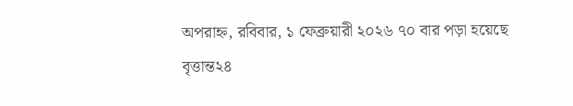অপরাহ্ন, রবিবার, ১ ফেব্রুয়ারী ২০২৬ ৭০ বার পড়া হয়েছে
বৃত্তান্ত২৪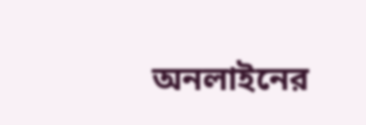অনলাইনের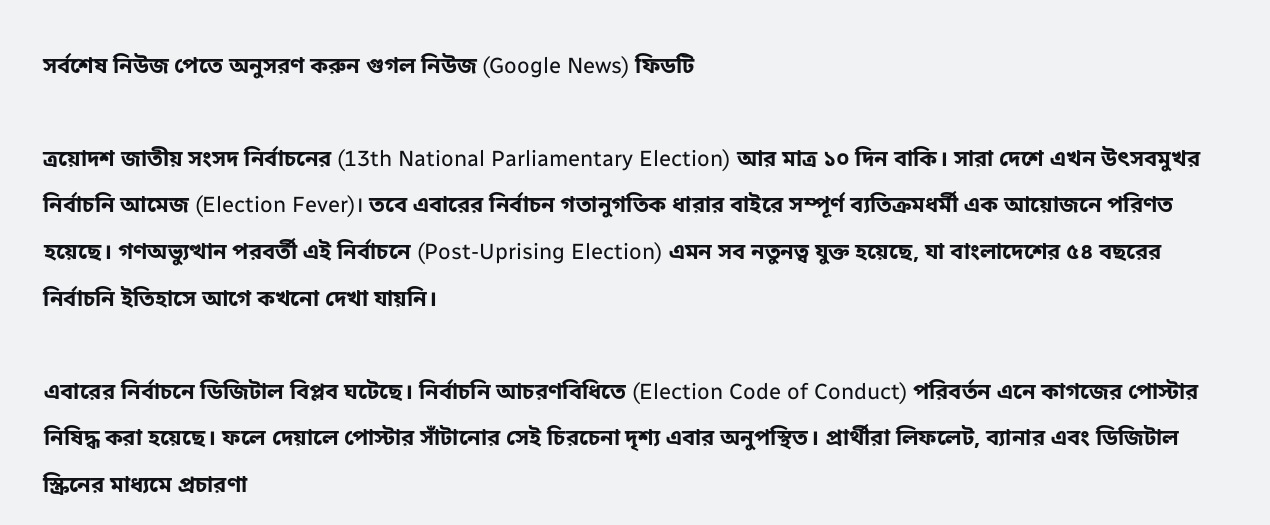সর্বশেষ নিউজ পেতে অনুসরণ করুন গুগল নিউজ (Google News) ফিডটি

ত্রয়োদশ জাতীয় সংসদ নির্বাচনের (13th National Parliamentary Election) আর মাত্র ১০ দিন বাকি। সারা দেশে এখন উৎসবমুখর নির্বাচনি আমেজ (Election Fever)। তবে এবারের নির্বাচন গতানুগতিক ধারার বাইরে সম্পূর্ণ ব্যতিক্রমধর্মী এক আয়োজনে পরিণত হয়েছে। গণঅভ্যুত্থান পরবর্তী এই নির্বাচনে (Post-Uprising Election) এমন সব নতুনত্ব যুক্ত হয়েছে, যা বাংলাদেশের ৫৪ বছরের নির্বাচনি ইতিহাসে আগে কখনো দেখা যায়নি।

এবারের নির্বাচনে ডিজিটাল বিপ্লব ঘটেছে। নির্বাচনি আচরণবিধিতে (Election Code of Conduct) পরিবর্তন এনে কাগজের পোস্টার নিষিদ্ধ করা হয়েছে। ফলে দেয়ালে পোস্টার সাঁটানোর সেই চিরচেনা দৃশ্য এবার অনুপস্থিত। প্রার্থীরা লিফলেট, ব্যানার এবং ডিজিটাল স্ক্রিনের মাধ্যমে প্রচারণা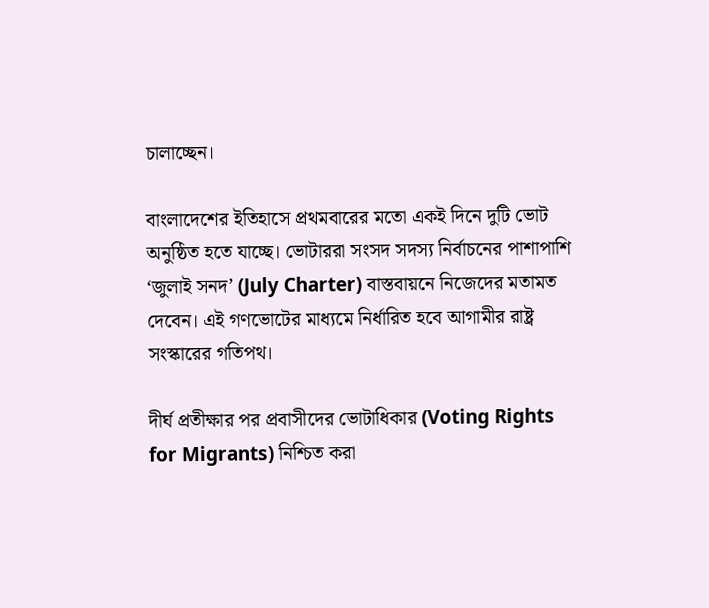চালাচ্ছেন।

বাংলাদেশের ইতিহাসে প্রথমবারের মতো একই দিনে দুটি ভোট অনুষ্ঠিত হতে যাচ্ছে। ভোটাররা সংসদ সদস্য নির্বাচনের পাশাপাশি ‘জুলাই সনদ’ (July Charter) বাস্তবায়নে নিজেদের মতামত দেবেন। এই গণভোটের মাধ্যমে নির্ধারিত হবে আগামীর রাষ্ট্র সংস্কারের গতিপথ।

দীর্ঘ প্রতীক্ষার পর প্রবাসীদের ভোটাধিকার (Voting Rights for Migrants) নিশ্চিত করা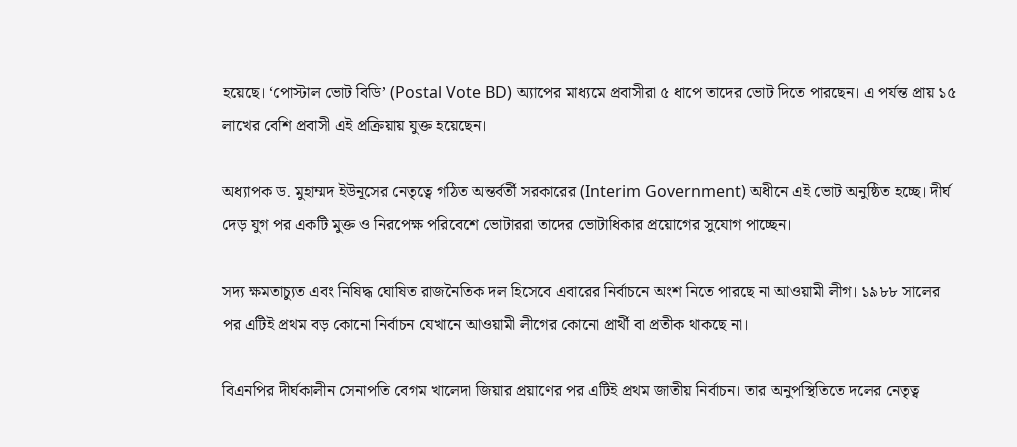হয়েছে। ‘পোস্টাল ভোট বিডি’ (Postal Vote BD) অ্যাপের মাধ্যমে প্রবাসীরা ৫ ধাপে তাদের ভোট দিতে পারছেন। এ পর্যন্ত প্রায় ১৫ লাখের বেশি প্রবাসী এই প্রক্রিয়ায় যুক্ত হয়েছেন।

অধ্যাপক ড. মুহাম্মদ ইউনূসের নেতৃত্বে গঠিত অন্তর্বর্তী সরকারের (Interim Government) অধীনে এই ভোট অনুষ্ঠিত হচ্ছে। দীর্ঘ দেড় যুগ পর একটি মুক্ত ও নিরপেক্ষ পরিবেশে ভোটাররা তাদের ভোটাধিকার প্রয়োগের সুযোগ পাচ্ছেন।

সদ্য ক্ষমতাচ্যুত এবং নিষিদ্ধ ঘোষিত রাজনৈতিক দল হিসেবে এবারের নির্বাচনে অংশ নিতে পারছে না আওয়ামী লীগ। ১৯৮৮ সালের পর এটিই প্রথম বড় কোনো নির্বাচন যেখানে আওয়ামী লীগের কোনো প্রার্থী বা প্রতীক থাকছে না।

বিএনপির দীর্ঘকালীন সেনাপতি বেগম খালেদা জিয়ার প্রয়াণের পর এটিই প্রথম জাতীয় নির্বাচন। তার অনুপস্থিতিতে দলের নেতৃত্ব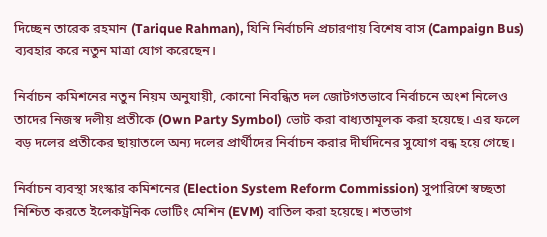দিচ্ছেন তারেক রহমান (Tarique Rahman), যিনি নির্বাচনি প্রচারণায় বিশেষ বাস (Campaign Bus) ব্যবহার করে নতুন মাত্রা যোগ করেছেন।

নির্বাচন কমিশনের নতুন নিয়ম অনুযায়ী, কোনো নিবন্ধিত দল জোটগতভাবে নির্বাচনে অংশ নিলেও তাদের নিজস্ব দলীয় প্রতীকে (Own Party Symbol) ভোট করা বাধ্যতামূলক করা হয়েছে। এর ফলে বড় দলের প্রতীকের ছায়াতলে অন্য দলের প্রার্থীদের নির্বাচন করার দীর্ঘদিনের সুযোগ বন্ধ হয়ে গেছে।

নির্বাচন ব্যবস্থা সংস্কার কমিশনের (Election System Reform Commission) সুপারিশে স্বচ্ছতা নিশ্চিত করতে ইলেকট্রনিক ভোটিং মেশিন (EVM) বাতিল করা হয়েছে। শতভাগ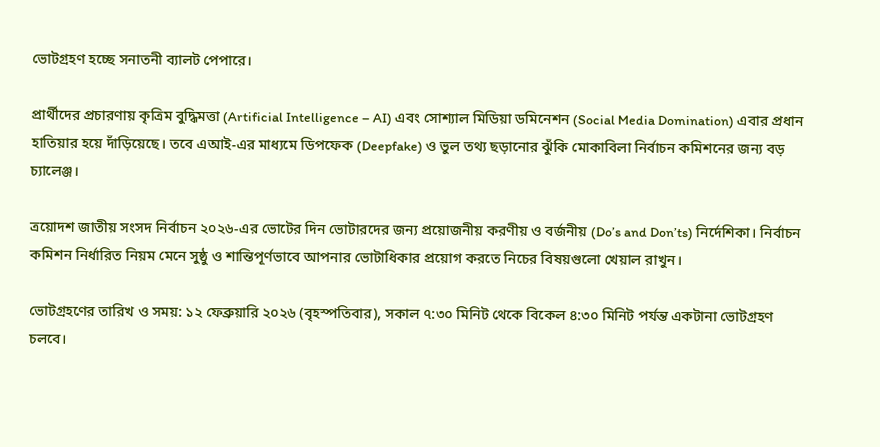ভোটগ্রহণ হচ্ছে সনাতনী ব্যালট পেপারে।

প্রার্থীদের প্রচারণায় কৃত্রিম বুদ্ধিমত্তা (Artificial Intelligence – AI) এবং সোশ্যাল মিডিয়া ডমিনেশন (Social Media Domination) এবার প্রধান হাতিয়ার হয়ে দাঁড়িয়েছে। তবে এআই-এর মাধ্যমে ডিপফেক (Deepfake) ও ভুল তথ্য ছড়ানোর ঝুঁকি মোকাবিলা নির্বাচন কমিশনের জন্য বড় চ্যালেঞ্জ।

ত্রয়োদশ জাতীয় সংসদ নির্বাচন ২০২৬-এর ভোটের দিন ভোটারদের জন্য প্রয়োজনীয় করণীয় ও বর্জনীয় (Do’s and Don’ts) নির্দেশিকা। নির্বাচন কমিশন নির্ধারিত নিয়ম মেনে সুষ্ঠু ও শান্তিপূর্ণভাবে আপনার ভোটাধিকার প্রয়োগ করতে নিচের বিষয়গুলো খেয়াল রাখুন।

ভোটগ্রহণের তারিখ ও সময়: ১২ ফেব্রুয়ারি ২০২৬ (বৃহস্পতিবার), সকাল ৭:৩০ মিনিট থেকে বিকেল ৪:৩০ মিনিট পর্যন্ত একটানা ভোটগ্রহণ চলবে।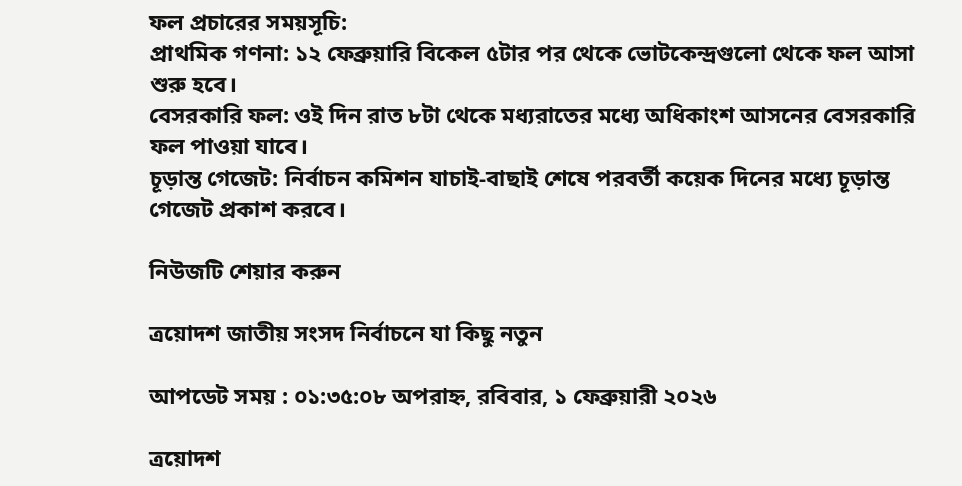ফল প্রচারের সময়সূচি:
প্রাথমিক গণনা: ১২ ফেব্রুয়ারি বিকেল ৫টার পর থেকে ভোটকেন্দ্রগুলো থেকে ফল আসা শুরু হবে।
বেসরকারি ফল: ওই দিন রাত ৮টা থেকে মধ্যরাতের মধ্যে অধিকাংশ আসনের বেসরকারি ফল পাওয়া যাবে।
চূড়ান্ত গেজেট: নির্বাচন কমিশন যাচাই-বাছাই শেষে পরবর্তী কয়েক দিনের মধ্যে চূড়ান্ত গেজেট প্রকাশ করবে।

নিউজটি শেয়ার করুন

ত্রয়োদশ জাতীয় সংসদ নির্বাচনে যা কিছু নতুন

আপডেট সময় : ০১:৩৫:০৮ অপরাহ্ন, রবিবার, ১ ফেব্রুয়ারী ২০২৬

ত্রয়োদশ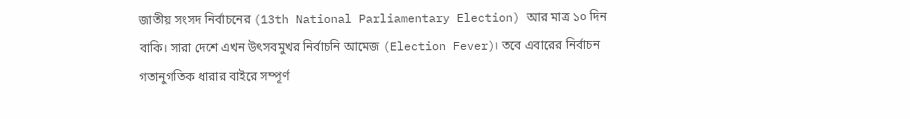জাতীয় সংসদ নির্বাচনের (13th National Parliamentary Election) আর মাত্র ১০ দিন বাকি। সারা দেশে এখন উৎসবমুখর নির্বাচনি আমেজ (Election Fever)। তবে এবারের নির্বাচন গতানুগতিক ধারার বাইরে সম্পূর্ণ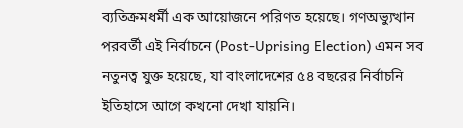ব্যতিক্রমধর্মী এক আয়োজনে পরিণত হয়েছে। গণঅভ্যুত্থান পরবর্তী এই নির্বাচনে (Post-Uprising Election) এমন সব নতুনত্ব যুক্ত হয়েছে, যা বাংলাদেশের ৫৪ বছরের নির্বাচনি ইতিহাসে আগে কখনো দেখা যায়নি।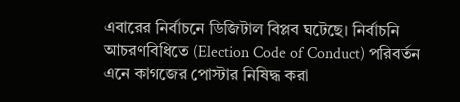এবারের নির্বাচনে ডিজিটাল বিপ্লব ঘটেছে। নির্বাচনি আচরণবিধিতে (Election Code of Conduct) পরিবর্তন এনে কাগজের পোস্টার নিষিদ্ধ করা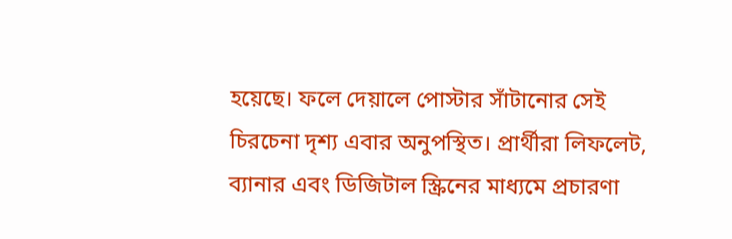হয়েছে। ফলে দেয়ালে পোস্টার সাঁটানোর সেই চিরচেনা দৃশ্য এবার অনুপস্থিত। প্রার্থীরা লিফলেট, ব্যানার এবং ডিজিটাল স্ক্রিনের মাধ্যমে প্রচারণা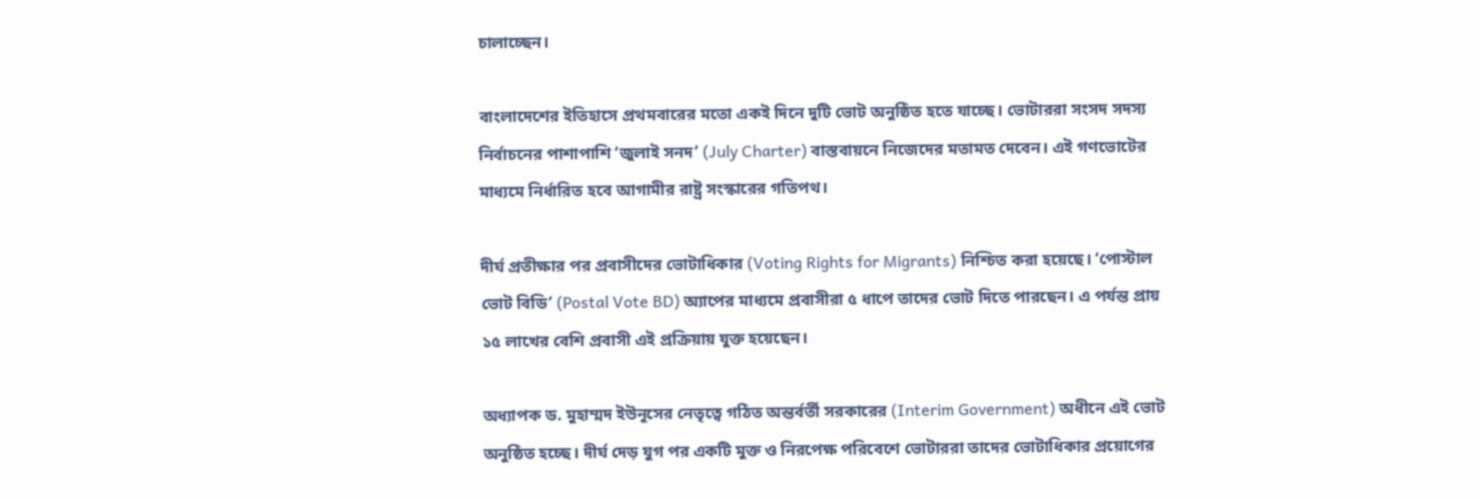চালাচ্ছেন।

বাংলাদেশের ইতিহাসে প্রথমবারের মতো একই দিনে দুটি ভোট অনুষ্ঠিত হতে যাচ্ছে। ভোটাররা সংসদ সদস্য নির্বাচনের পাশাপাশি ‘জুলাই সনদ’ (July Charter) বাস্তবায়নে নিজেদের মতামত দেবেন। এই গণভোটের মাধ্যমে নির্ধারিত হবে আগামীর রাষ্ট্র সংস্কারের গতিপথ।

দীর্ঘ প্রতীক্ষার পর প্রবাসীদের ভোটাধিকার (Voting Rights for Migrants) নিশ্চিত করা হয়েছে। ‘পোস্টাল ভোট বিডি’ (Postal Vote BD) অ্যাপের মাধ্যমে প্রবাসীরা ৫ ধাপে তাদের ভোট দিতে পারছেন। এ পর্যন্ত প্রায় ১৫ লাখের বেশি প্রবাসী এই প্রক্রিয়ায় যুক্ত হয়েছেন।

অধ্যাপক ড. মুহাম্মদ ইউনূসের নেতৃত্বে গঠিত অন্তর্বর্তী সরকারের (Interim Government) অধীনে এই ভোট অনুষ্ঠিত হচ্ছে। দীর্ঘ দেড় যুগ পর একটি মুক্ত ও নিরপেক্ষ পরিবেশে ভোটাররা তাদের ভোটাধিকার প্রয়োগের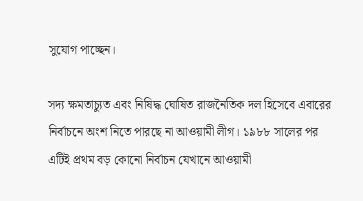সুযোগ পাচ্ছেন।

সদ্য ক্ষমতাচ্যুত এবং নিষিদ্ধ ঘোষিত রাজনৈতিক দল হিসেবে এবারের নির্বাচনে অংশ নিতে পারছে না আওয়ামী লীগ। ১৯৮৮ সালের পর এটিই প্রথম বড় কোনো নির্বাচন যেখানে আওয়ামী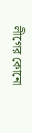লীগের কোনো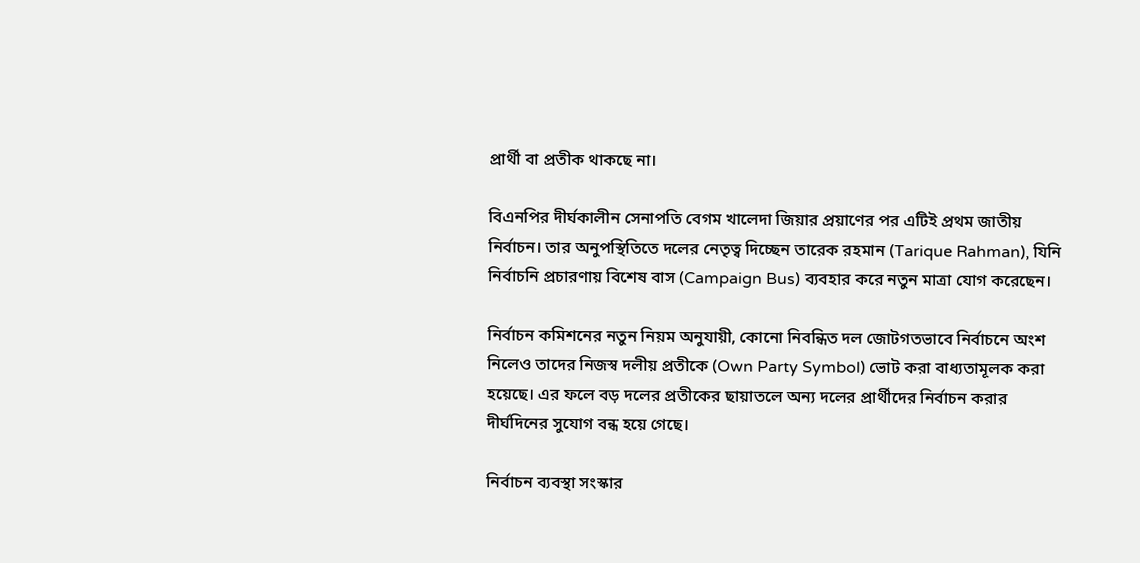প্রার্থী বা প্রতীক থাকছে না।

বিএনপির দীর্ঘকালীন সেনাপতি বেগম খালেদা জিয়ার প্রয়াণের পর এটিই প্রথম জাতীয় নির্বাচন। তার অনুপস্থিতিতে দলের নেতৃত্ব দিচ্ছেন তারেক রহমান (Tarique Rahman), যিনি নির্বাচনি প্রচারণায় বিশেষ বাস (Campaign Bus) ব্যবহার করে নতুন মাত্রা যোগ করেছেন।

নির্বাচন কমিশনের নতুন নিয়ম অনুযায়ী, কোনো নিবন্ধিত দল জোটগতভাবে নির্বাচনে অংশ নিলেও তাদের নিজস্ব দলীয় প্রতীকে (Own Party Symbol) ভোট করা বাধ্যতামূলক করা হয়েছে। এর ফলে বড় দলের প্রতীকের ছায়াতলে অন্য দলের প্রার্থীদের নির্বাচন করার দীর্ঘদিনের সুযোগ বন্ধ হয়ে গেছে।

নির্বাচন ব্যবস্থা সংস্কার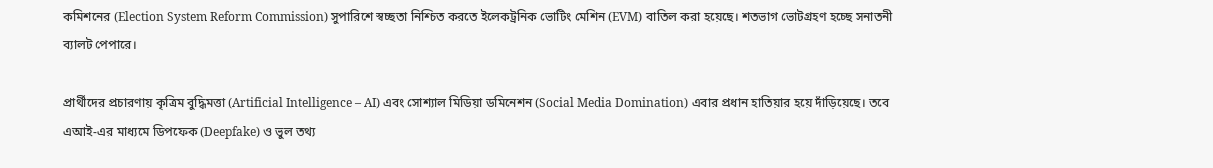কমিশনের (Election System Reform Commission) সুপারিশে স্বচ্ছতা নিশ্চিত করতে ইলেকট্রনিক ভোটিং মেশিন (EVM) বাতিল করা হয়েছে। শতভাগ ভোটগ্রহণ হচ্ছে সনাতনী ব্যালট পেপারে।

প্রার্থীদের প্রচারণায় কৃত্রিম বুদ্ধিমত্তা (Artificial Intelligence – AI) এবং সোশ্যাল মিডিয়া ডমিনেশন (Social Media Domination) এবার প্রধান হাতিয়ার হয়ে দাঁড়িয়েছে। তবে এআই-এর মাধ্যমে ডিপফেক (Deepfake) ও ভুল তথ্য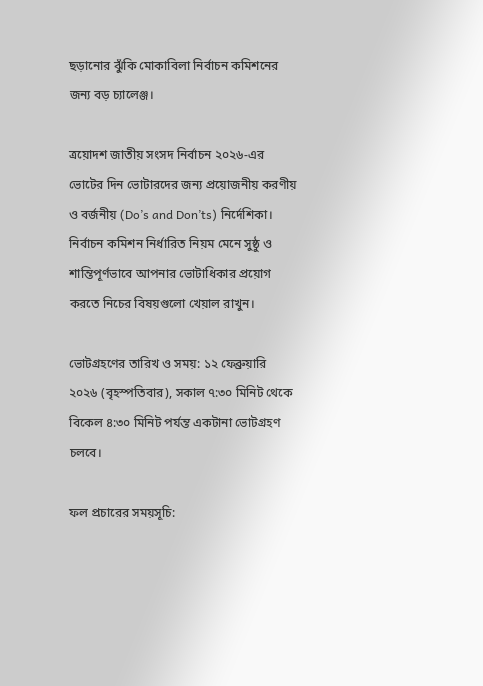ছড়ানোর ঝুঁকি মোকাবিলা নির্বাচন কমিশনের জন্য বড় চ্যালেঞ্জ।

ত্রয়োদশ জাতীয় সংসদ নির্বাচন ২০২৬-এর ভোটের দিন ভোটারদের জন্য প্রয়োজনীয় করণীয় ও বর্জনীয় (Do’s and Don’ts) নির্দেশিকা। নির্বাচন কমিশন নির্ধারিত নিয়ম মেনে সুষ্ঠু ও শান্তিপূর্ণভাবে আপনার ভোটাধিকার প্রয়োগ করতে নিচের বিষয়গুলো খেয়াল রাখুন।

ভোটগ্রহণের তারিখ ও সময়: ১২ ফেব্রুয়ারি ২০২৬ (বৃহস্পতিবার), সকাল ৭:৩০ মিনিট থেকে বিকেল ৪:৩০ মিনিট পর্যন্ত একটানা ভোটগ্রহণ চলবে।

ফল প্রচারের সময়সূচি: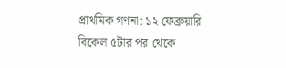প্রাথমিক গণনা: ১২ ফেব্রুয়ারি বিকেল ৫টার পর থেকে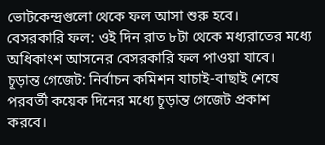ভোটকেন্দ্রগুলো থেকে ফল আসা শুরু হবে।
বেসরকারি ফল: ওই দিন রাত ৮টা থেকে মধ্যরাতের মধ্যে অধিকাংশ আসনের বেসরকারি ফল পাওয়া যাবে।
চূড়ান্ত গেজেট: নির্বাচন কমিশন যাচাই-বাছাই শেষে পরবর্তী কয়েক দিনের মধ্যে চূড়ান্ত গেজেট প্রকাশ করবে।